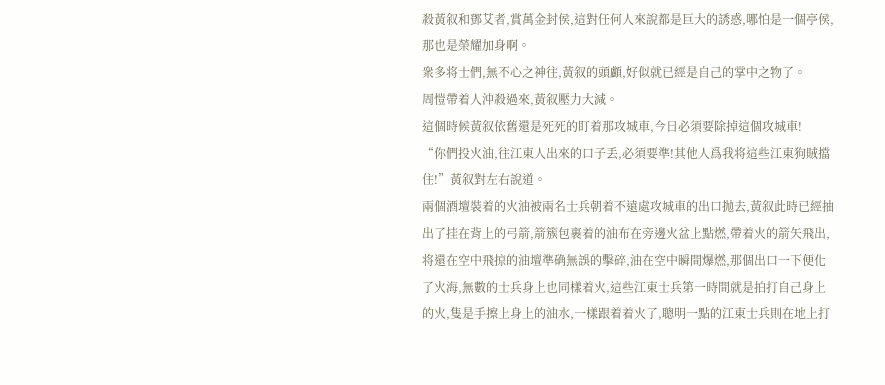殺黃叙和鄧艾者,賞萬金封侯,這對任何人來說都是巨大的誘惑,哪怕是一個亭侯,那也是榮耀加身啊。
衆多将士們,無不心之神往,黃叙的頭顱,好似就已經是自己的掌中之物了。
周愷帶着人沖殺過來,黃叙壓力大減。
這個時候黃叙依舊還是死死的盯着那攻城車,今日必須要除掉這個攻城車!
“你們投火油,往江東人出來的口子丢,必須要準!其他人爲我将這些江東狗賊擋住!”黃叙對左右說道。
兩個酒壇裝着的火油被兩名士兵朝着不遠處攻城車的出口抛去,黃叙此時已經抽出了挂在背上的弓箭,箭簇包裹着的油布在旁邊火盆上點燃,帶着火的箭矢飛出,将還在空中飛掠的油壇準确無誤的擊碎,油在空中瞬間爆燃,那個出口一下便化了火海,無數的士兵身上也同樣着火,這些江東士兵第一時間就是拍打自己身上的火,隻是手擦上身上的油水,一樣跟着着火了,聰明一點的江東士兵則在地上打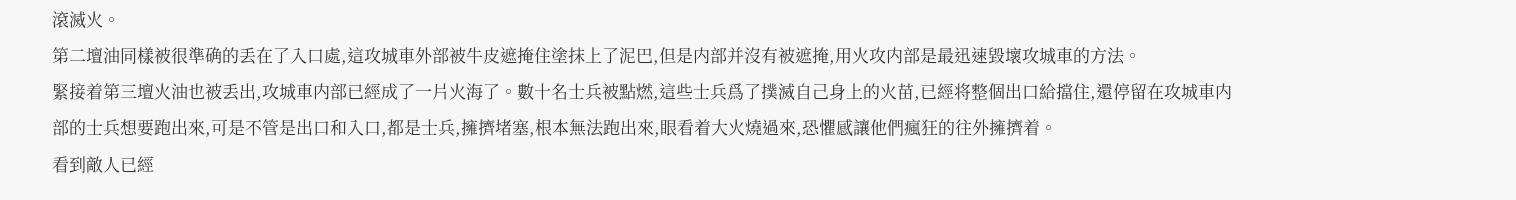滾滅火。
第二壇油同樣被很準确的丢在了入口處,這攻城車外部被牛皮遮掩住塗抹上了泥巴,但是内部并沒有被遮掩,用火攻内部是最迅速毀壞攻城車的方法。
緊接着第三壇火油也被丢出,攻城車内部已經成了一片火海了。數十名士兵被點燃,這些士兵爲了撲滅自己身上的火苗,已經将整個出口給擋住,還停留在攻城車内部的士兵想要跑出來,可是不管是出口和入口,都是士兵,擁擠堵塞,根本無法跑出來,眼看着大火燒過來,恐懼感讓他們瘋狂的往外擁擠着。
看到敵人已經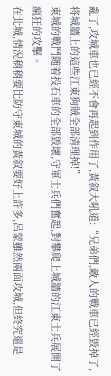亂了,攻城車也已經不會再起到作用了,黃叙大吼道:“兄弟們,敵人的戰車已經毀掉了,将城牆上的這些江東狗賊全部清理掉!”
東城的戰鬥随着投石車的全部毀壞,守軍士兵們奮起,對攀爬上城牆的江東士兵展開了瘋狂的攻擊。
在北城,情況稍稍要比防守東城的黃叙要好上許多,呂蒙雖然兩面攻城,但終究還是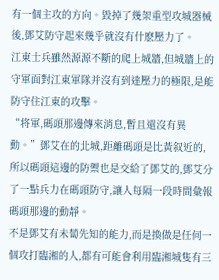有一個主攻的方向。毀掉了幾架重型攻城器械後,鄧艾防守起來幾乎就沒有什麽壓力了。
江東士兵雖然源源不斷的爬上城牆,但城牆上的守軍面對江東軍隊并沒有到達壓力的極限,是能防守住江東的攻擊。
“将軍,碼頭那邊傳來消息,暫且還沒有異動。”鄧艾在的北城,距離碼頭是比黃叙近的,所以碼頭這邊的防禦也是交給了鄧艾的,鄧艾分了一點兵力在碼頭防守,讓人每隔一段時間彙報碼頭那邊的動靜。
不是鄧艾有未蔔先知的能力,而是換做是任何一個攻打臨湘的人,都有可能會利用臨湘城隻有三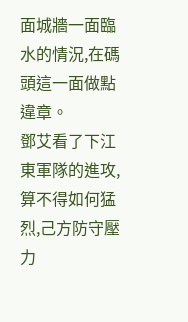面城牆一面臨水的情況,在碼頭這一面做點違章。
鄧艾看了下江東軍隊的進攻,算不得如何猛烈,己方防守壓力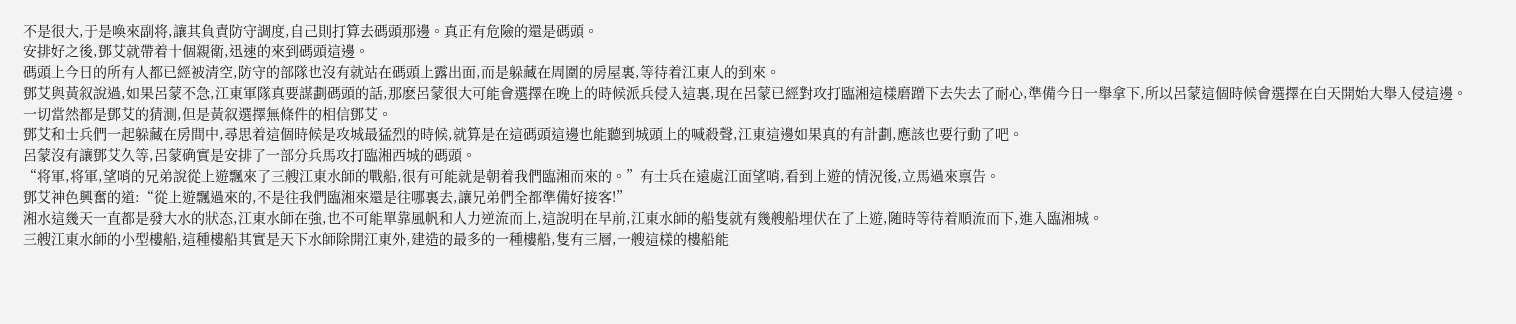不是很大,于是喚來副将,讓其負責防守調度,自己則打算去碼頭那邊。真正有危險的還是碼頭。
安排好之後,鄧艾就帶着十個親衛,迅速的來到碼頭這邊。
碼頭上今日的所有人都已經被清空,防守的部隊也沒有就站在碼頭上露出面,而是躲藏在周圍的房屋裏,等待着江東人的到來。
鄧艾與黃叙說過,如果呂蒙不急,江東軍隊真要謀劃碼頭的話,那麽呂蒙很大可能會選擇在晚上的時候派兵侵入這裏,現在呂蒙已經對攻打臨湘這樣磨蹭下去失去了耐心,準備今日一舉拿下,所以呂蒙這個時候會選擇在白天開始大舉入侵這邊。
一切當然都是鄧艾的猜測,但是黃叙選擇無條件的相信鄧艾。
鄧艾和士兵們一起躲藏在房間中,尋思着這個時候是攻城最猛烈的時候,就算是在這碼頭這邊也能聽到城頭上的喊殺聲,江東這邊如果真的有計劃,應該也要行動了吧。
呂蒙沒有讓鄧艾久等,呂蒙确實是安排了一部分兵馬攻打臨湘西城的碼頭。
“将軍,将軍,望哨的兄弟說從上遊飄來了三艘江東水師的戰船,很有可能就是朝着我們臨湘而來的。”有士兵在遠處江面望哨,看到上遊的情況後,立馬過來禀告。
鄧艾神色興奮的道:“從上遊飄過來的,不是往我們臨湘來還是往哪裏去,讓兄弟們全都準備好接客!”
湘水這幾天一直都是發大水的狀态,江東水師在強,也不可能單靠風帆和人力逆流而上,這說明在早前,江東水師的船隻就有幾艘船埋伏在了上遊,随時等待着順流而下,進入臨湘城。
三艘江東水師的小型樓船,這種樓船其實是天下水師除開江東外,建造的最多的一種樓船,隻有三層,一艘這樣的樓船能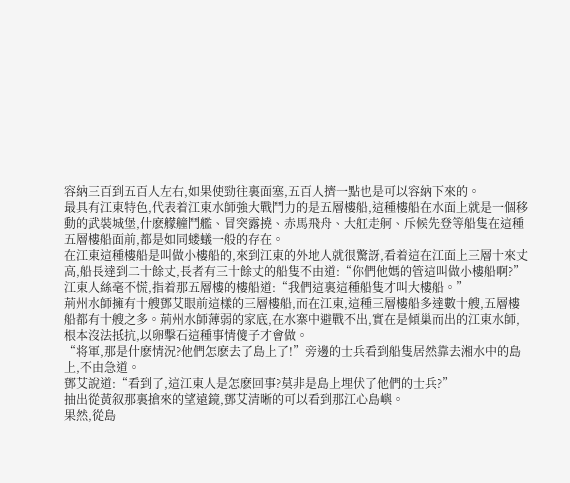容納三百到五百人左右,如果使勁往裏面塞,五百人擠一點也是可以容納下來的。
最具有江東特色,代表着江東水師強大戰鬥力的是五層樓船,這種樓船在水面上就是一個移動的武裝城堡,什麽艨艟鬥艦、冒突露撓、赤馬飛舟、大舡走舸、斥候先登等船隻在這種五層樓船面前,都是如同蝼蟻一般的存在。
在江東這種樓船是叫做小樓船的,來到江東的外地人就很驚訝,看着這在江面上三層十來丈高,船長達到二十餘丈,長者有三十餘丈的船隻不由道:“你們他媽的管這叫做小樓船啊?”
江東人絲毫不慌,指着那五層樓的樓船道:“我們這裏這種船隻才叫大樓船。”
荊州水師擁有十艘鄧艾眼前這樣的三層樓船,而在江東,這種三層樓船多達數十艘,五層樓船都有十艘之多。荊州水師薄弱的家底,在水寨中避戰不出,實在是傾巢而出的江東水師,根本沒法抵抗,以卵擊石這種事情傻子才會做。
“将軍,那是什麽情況?他們怎麽去了島上了!”旁邊的士兵看到船隻居然靠去湘水中的島上,不由急道。
鄧艾說道:“看到了,這江東人是怎麽回事?莫非是島上埋伏了他們的士兵?”
抽出從黃叙那裏搶來的望遠鏡,鄧艾清晰的可以看到那江心島嶼。
果然,從島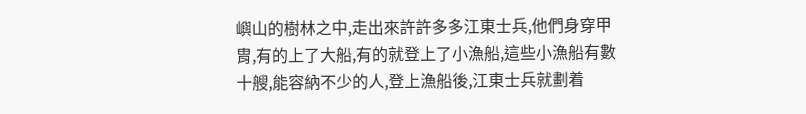嶼山的樹林之中,走出來許許多多江東士兵,他們身穿甲胄,有的上了大船,有的就登上了小漁船,這些小漁船有數十艘,能容納不少的人,登上漁船後,江東士兵就劃着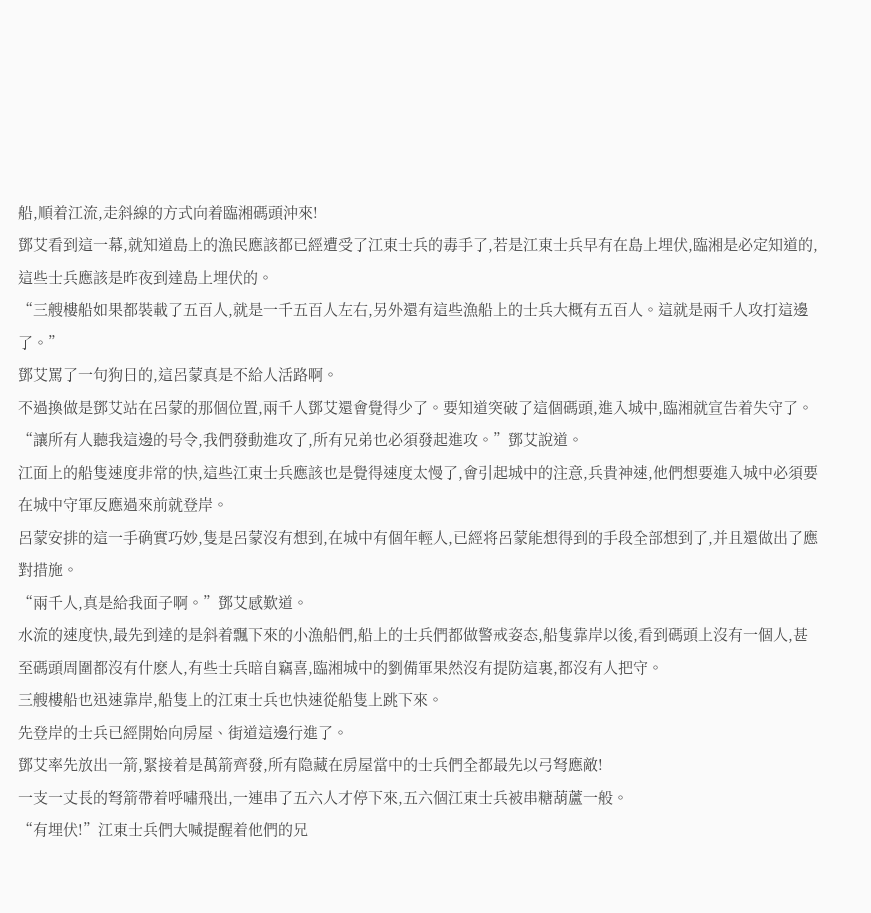船,順着江流,走斜線的方式向着臨湘碼頭沖來!
鄧艾看到這一幕,就知道島上的漁民應該都已經遭受了江東士兵的毒手了,若是江東士兵早有在島上埋伏,臨湘是必定知道的,這些士兵應該是昨夜到達島上埋伏的。
“三艘樓船如果都裝載了五百人,就是一千五百人左右,另外還有這些漁船上的士兵大概有五百人。這就是兩千人攻打這邊了。”
鄧艾罵了一句狗日的,這呂蒙真是不給人活路啊。
不過換做是鄧艾站在呂蒙的那個位置,兩千人鄧艾還會覺得少了。要知道突破了這個碼頭,進入城中,臨湘就宣告着失守了。
“讓所有人聽我這邊的号令,我們發動進攻了,所有兄弟也必須發起進攻。”鄧艾說道。
江面上的船隻速度非常的快,這些江東士兵應該也是覺得速度太慢了,會引起城中的注意,兵貴神速,他們想要進入城中必須要在城中守軍反應過來前就登岸。
呂蒙安排的這一手确實巧妙,隻是呂蒙沒有想到,在城中有個年輕人,已經将呂蒙能想得到的手段全部想到了,并且還做出了應對措施。
“兩千人,真是給我面子啊。”鄧艾感歎道。
水流的速度快,最先到達的是斜着飄下來的小漁船們,船上的士兵們都做警戒姿态,船隻靠岸以後,看到碼頭上沒有一個人,甚至碼頭周圍都沒有什麽人,有些士兵暗自竊喜,臨湘城中的劉備軍果然沒有提防這裏,都沒有人把守。
三艘樓船也迅速靠岸,船隻上的江東士兵也快速從船隻上跳下來。
先登岸的士兵已經開始向房屋、街道這邊行進了。
鄧艾率先放出一箭,緊接着是萬箭齊發,所有隐藏在房屋當中的士兵們全都最先以弓弩應敵!
一支一丈長的弩箭帶着呼嘯飛出,一連串了五六人才停下來,五六個江東士兵被串糖葫蘆一般。
“有埋伏!”江東士兵們大喊提醒着他們的兄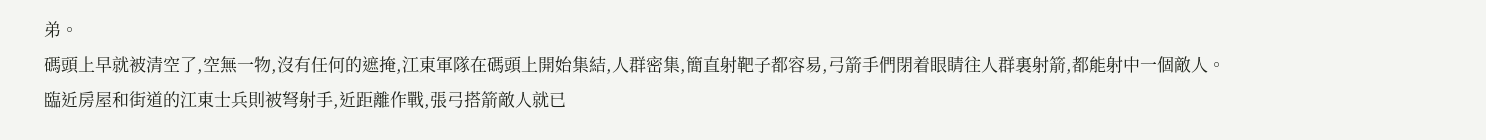弟。
碼頭上早就被清空了,空無一物,沒有任何的遮掩,江東軍隊在碼頭上開始集結,人群密集,簡直射靶子都容易,弓箭手們閉着眼睛往人群裏射箭,都能射中一個敵人。
臨近房屋和街道的江東士兵則被弩射手,近距離作戰,張弓搭箭敵人就已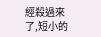經殺過來了,短小的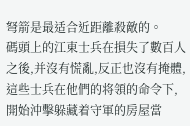弩箭是最适合近距離殺敵的。
碼頭上的江東士兵在損失了數百人之後,并沒有慌亂,反正也沒有掩體,這些士兵在他們的将領的命令下,開始沖擊躲藏着守軍的房屋當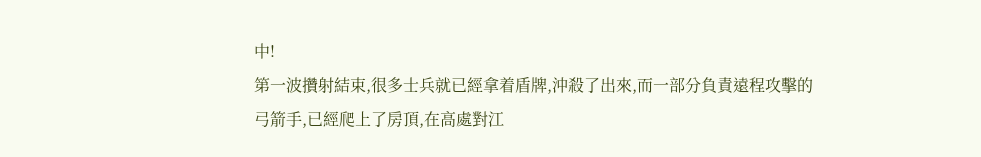中!
第一波攢射結束,很多士兵就已經拿着盾牌,沖殺了出來,而一部分負責遠程攻擊的弓箭手,已經爬上了房頂,在高處對江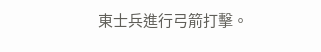東士兵進行弓箭打擊。